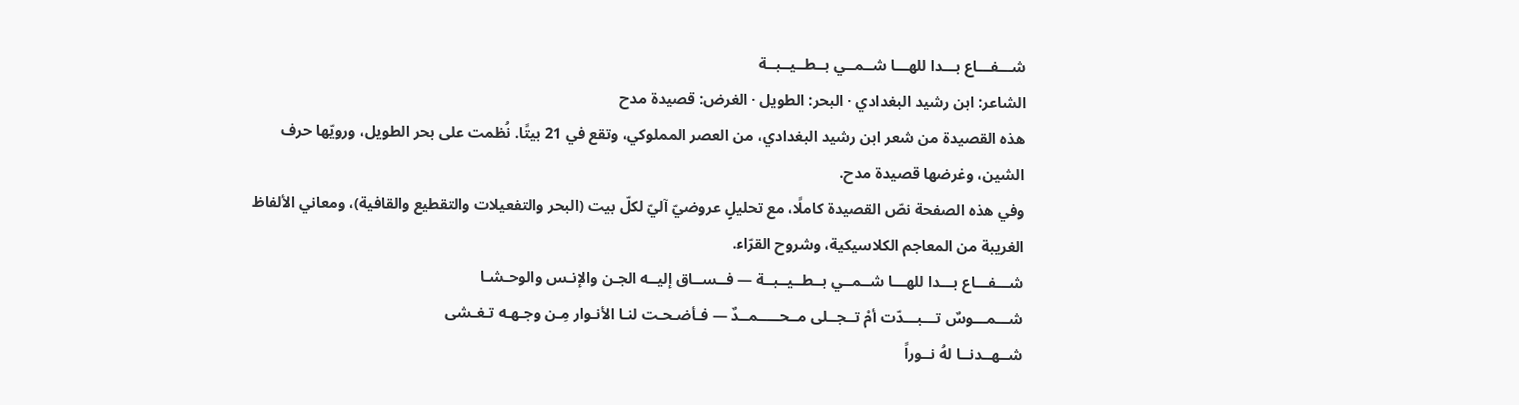شـــفـــاع بـــدا للهـــا شــمــي بــطــيــبــة
الشاعر: ابن رشيد البغدادي · البحر: الطويل · الغرض: قصيدة مدح
هذه القصيدة من شعر ابن رشيد البغدادي، من العصر المملوكي، وتقع في 21 بيتًا. نُظمت على بحر الطويل، ورويّها حرف الشين، وغرضها قصيدة مدح.
وفي هذه الصفحة نصّ القصيدة كاملًا، مع تحليلٍ عروضيّ آليّ لكلّ بيت (البحر والتفعيلات والتقطيع والقافية)، ومعاني الألفاظ الغريبة من المعاجم الكلاسيكية، وشروح القرّاء.
شـــفـــاع بـــدا للهـــا شــمــي بــطــيــبــة — فــســاق إليــه الجـن والإنـس والوحـشـا
شـــمـــوسٌ تـــبـــدّت أمْ تــجــلى مــحـــــمــدٌ — فـأضـحـت لنـا الأنـوار مِـن وجـهـه تـغـشى
شــهــدنــا لهُ نــوراً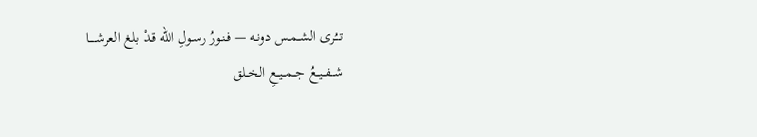تـــُرى الشــمـس دونـه — فـنـورُ رسـولِ الله قـدْ بلغ العرشـــــا
شــفــيــعُ جــمــيــعِ الخــلق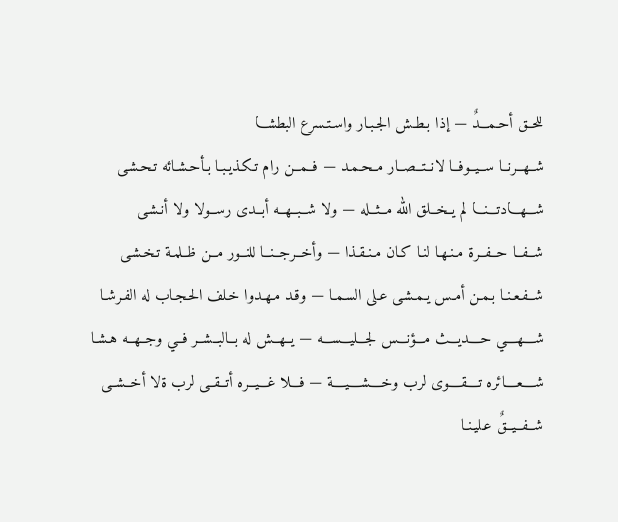للحــق أحـمـــدٌ — إذا بـطـش الجـبـار واسـتـسرع البطشـــا
شــهــرنــا ســيــوفــا لانــتــصــار مــحـمـد — فــمــن رام تـكـذيـبـا بـأحـشـائه تـحـشـى
شـــهـــادتـــنـــا لم يــخــلق الله مــثــله — ولا شــبــهــه أبــدى رســولا ولا أنـشـى
شــفــا حــفــرة مـنـهـا لنـا كـان مـنـقـذا — وأخــرجــنــا للنــور مــن ظــلمـة تـخـشـى
شــفـعـنـا بـمـن أمـس يـمـشـى عـلى السـمـا — وقـد مـهـدوا خـلف الحـجـاب له الفـرشـا
شــــهــــي حــــديـــث مـــؤنـــس لجـــليـــســـه — يــهــش له بــالبــشــر فــي وجــهــه هـشـا
شــــعــــائره تــــقــــوى لرب وخــــشــــيــــة — فـــلا غـــيــره أتــقــى لرب ةلا أخــشــى
شــفــيــقٌ عـليـنـا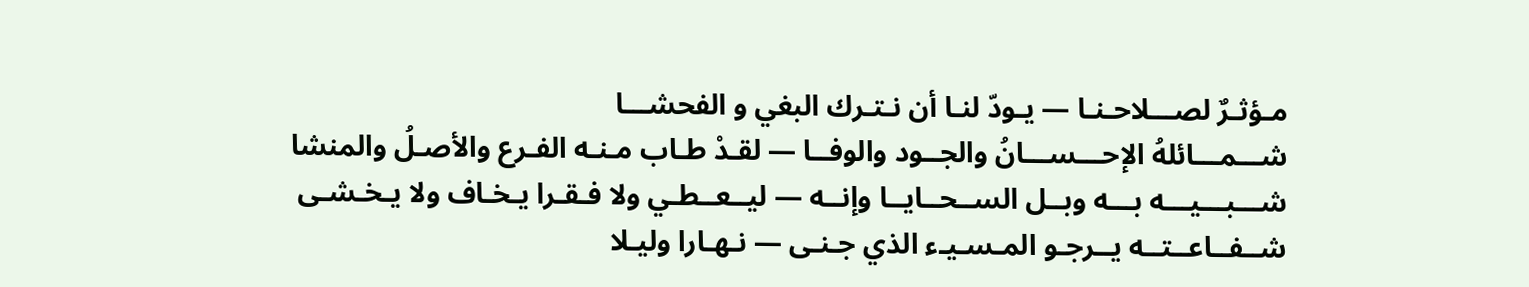مـؤثـرٌ لصـــلاحـنـا — يـودّ لنـا أن نـتـرك البغي و الفحشـــا
شـــمـــائلهُ الإحـــســـانُ والجــود والوفــا — لقـدْ طـاب مـنـه الفـرع والأصـلُ والمنشا
شـــبـــيـــه بـــه وبــل الســحــايــا وإنــه — ليــعــطـي ولا فـقـرا يـخـاف ولا يـخـشـى
شــفــاعــتــه يــرجـو المـسـيـء الذي جـنـى — نـهـارا وليـلا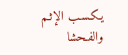يـكـسـب الإثـم والفـحشا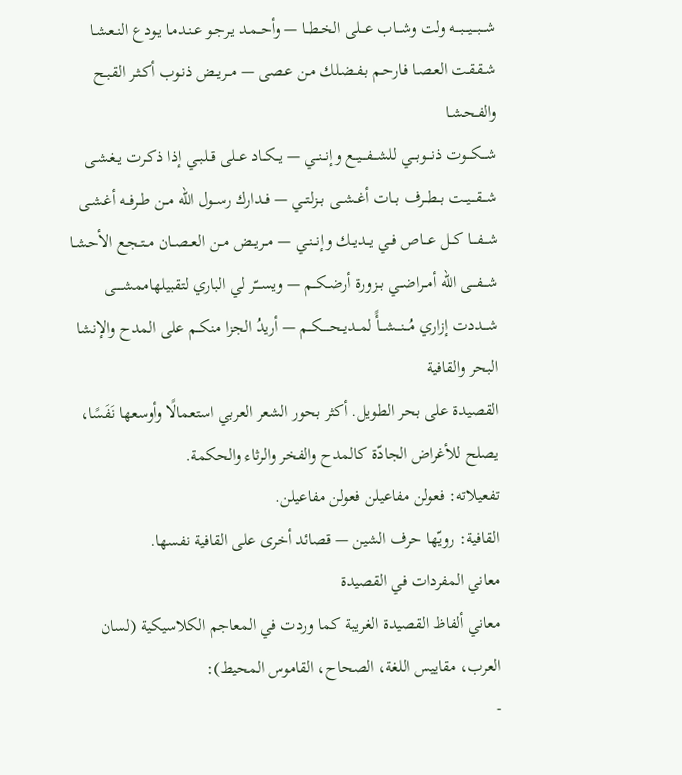شـــبـــيـــبـــه ولت وشـــاب عـــلى الخــطــا — وأحــمـد يـرجـو عـنـدمـا يـودع النـعـشـا
شـقـقـت العـصـا فـارحـم بـفـضـلك مـن عـصى — مــريــض ذنـوب أكـثـر القـبـح والفـحـشـا
شـــكـــوت ذنـــوبـــي للشـــفـــيــع وإنــنــي — يــكــاد عــلى قــلبــي إذا ذكـرت يـغـشـى
شـــقـــيــت بــطــرف بــات أغــشــى بــزلتــي — فــدارك رســول الله مــن طــرفــه أغـشـى
شـــفـــا كـــل عـــاص فــي يــديــك وإنــنــي — مــريــض مــن العــصــان مــتـجـع الأحـشـا
شـــفـــى الله أمــراضــي بــزورة أرضــكــم — ويســـّر لي الباري لتقبيلهاممشـــــى
شـــددت إزاري مُـــنـــشـــأً لمــديــحـــــكــم — أريدُ الجزا منكــم على المدح والإنشا
البحر والقافية
القصيدة على بحر الطويل. أكثر بحور الشعر العربي استعمالًا وأوسعها نَفَسًا، يصلح للأغراض الجادّة كالمدح والفخر والرثاء والحكمة.
تفعيلاته: فعولن مفاعيلن فعولن مفاعيلن.
القافية: رويّها حرف الشين — قصائد أخرى على القافية نفسها.
معاني المفردات في القصيدة
معاني ألفاظ القصيدة الغريبة كما وردت في المعاجم الكلاسيكية (لسان العرب، مقاييس اللغة، الصحاح، القاموس المحيط):
-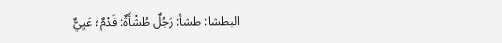البطشا: طشأ: رَجُلٌ طُشْأَةٌ: فَدْمٌ؛ عَيِيٌّ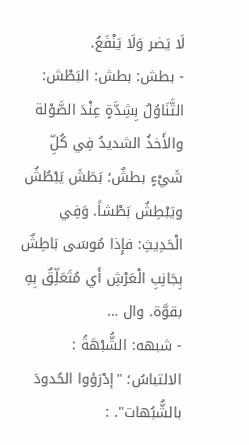لَا يَضر وَلَا يَنْفَعُ.
- بطش: بطش: البَطْش: التَّنَاوُلُ بِشِدَّةٍ عِنْدَ الصَّوْلة والأَخذُ الشديدُ فِي كُلِّ شَيْءٍ بطشٌ؛ بَطَشَ يَبْطُشُ ويَبْطِشُ بَطْشاً. وَفِي الْحَدِيثِ: فإِذا مُوسَى بَاطِشٌ بِجَانِبِ الْعَرْشِ أَي مُتَعَلِّقٌ بِهِ بقوَّة. وال …
- شبهه: الشُّبْهَةُ : الالتباسُ؛ "إدْرَؤوا الحُدودَ بالشُّبُهات". :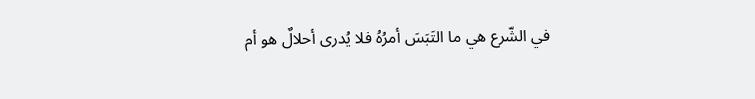في الشّرع هي ما التَبَسَ أمرُهُ فلا يُدرى أحلالٌ هو أم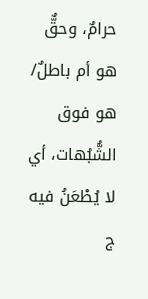حرامٌ، وحقٌّ هو أم باطلٌ/ هو فوق الشُّبُهات، أي لا يُطْعَنُ فيه ج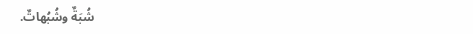شُبَةٌ وشُبُهاتٌ.